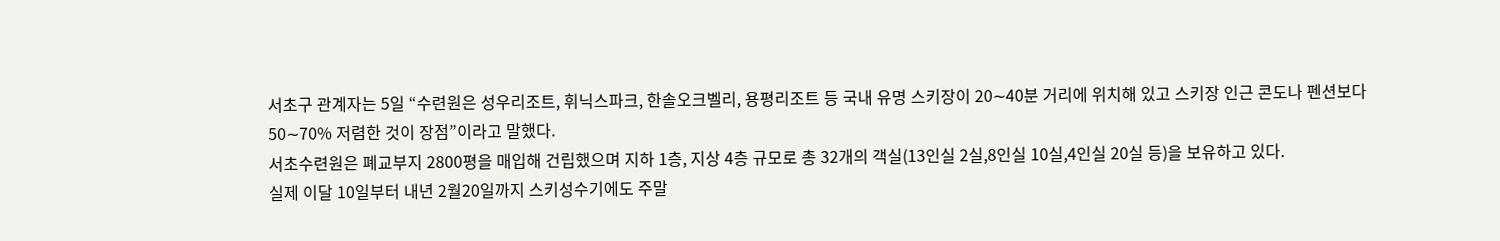서초구 관계자는 5일 “수련원은 성우리조트, 휘닉스파크, 한솔오크벨리, 용평리조트 등 국내 유명 스키장이 20∼40분 거리에 위치해 있고 스키장 인근 콘도나 펜션보다 50∼70% 저렴한 것이 장점”이라고 말했다.
서초수련원은 폐교부지 2800평을 매입해 건립했으며 지하 1층, 지상 4층 규모로 총 32개의 객실(13인실 2실,8인실 10실,4인실 20실 등)을 보유하고 있다.
실제 이달 10일부터 내년 2월20일까지 스키성수기에도 주말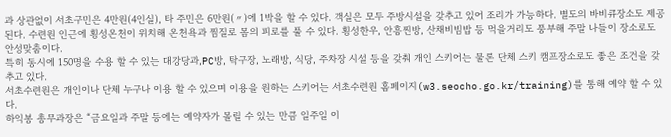과 상관없이 서초구민은 4만원(4인실), 타 주민은 6만원(〃)에 1박을 할 수 있다. 객실은 모두 주방시설을 갖추고 있어 조리가 가능하다. 별도의 바비큐장소도 제공된다. 수련원 인근에 횡성온천이 위치해 온천욕과 찜질로 몸의 피로를 풀 수 있다. 횡성한우, 안흥찐방, 산채비빔밥 등 먹을거리도 풍부해 주말 나들이 장소로도 안성맞춤이다.
특히 동시에 150명을 수용 할 수 있는 대강당과,PC방, 탁구장, 노래방, 식당, 주차장 시설 등을 갖춰 개인 스키어는 물론 단체 스키 캠프장소로도 좋은 조건을 갖추고 있다.
서초수련원은 개인이나 단체 누구나 이용 할 수 있으며 이용을 원하는 스키어는 서초수련원 홈페이지(w3.seocho.go.kr/training)를 통해 예약 할 수 있다.
하익봉 총무과장은 “금요일과 주말 등에는 예약자가 몰릴 수 있는 만큼 일주일 이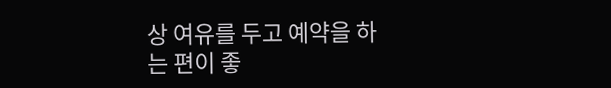상 여유를 두고 예약을 하는 편이 좋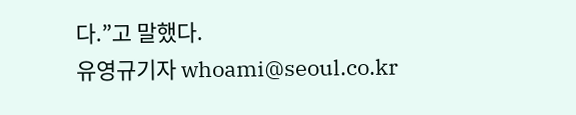다.”고 말했다.
유영규기자 whoami@seoul.co.kr